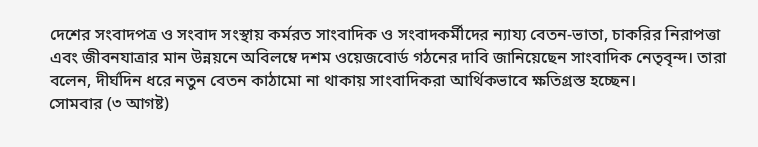দেশের সংবাদপত্র ও সংবাদ সংস্থায় কর্মরত সাংবাদিক ও সংবাদকর্মীদের ন্যায্য বেতন-ভাতা, চাকরির নিরাপত্তা এবং জীবনযাত্রার মান উন্নয়নে অবিলম্বে দশম ওয়েজবোর্ড গঠনের দাবি জানিয়েছেন সাংবাদিক নেতৃবৃন্দ। তারা বলেন, দীর্ঘদিন ধরে নতুন বেতন কাঠামো না থাকায় সাংবাদিকরা আর্থিকভাবে ক্ষতিগ্রস্ত হচ্ছেন।
সোমবার (৩ আগষ্ট)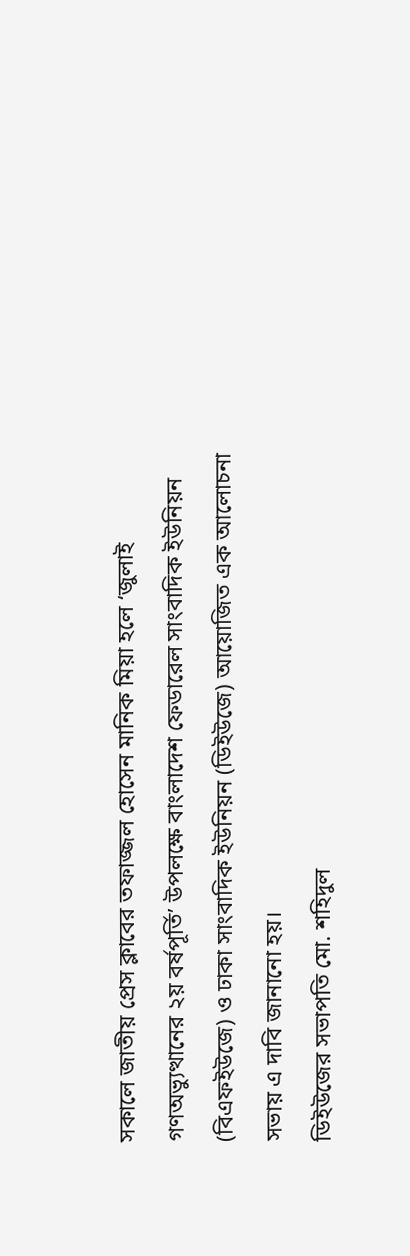সকালে জাতীয় প্রেস ক্লাবের তফাজ্জল হোসেন মানিক মিয়া হলে ‘জুলাই গণঅভ্যুত্থানের ২য় বর্ষপূর্তি’ উপলক্ষে বাংলাদেশ ফেডারেল সাংবাদিক ইউনিয়ন (বিএফইউজে) ও ঢাকা সাংবাদিক ইউনিয়ন (ডিইউজে) আয়োজিত এক আলোচনা সভায় এ দাবি জানানো হয়।
ডিইউজের সভাপতি মো. শহিদুল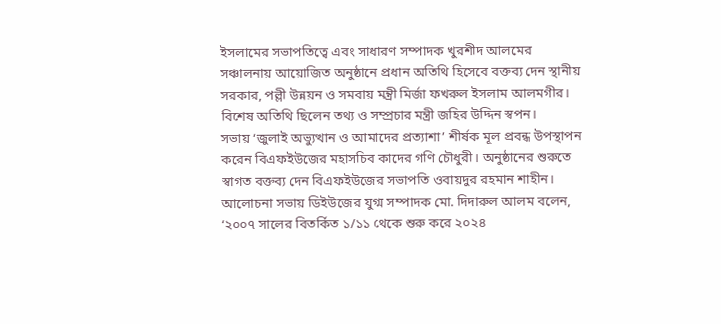ইসলামের সভাপতিত্বে এবং সাধারণ সম্পাদক খুরশীদ আলমের সঞ্চালনায় আয়োজিত অনুষ্ঠানে প্রধান অতিথি হিসেবে বক্তব্য দেন স্থানীয় সরকার, পল্লী উন্নয়ন ও সমবায় মন্ত্রী মির্জা ফখরুল ইসলাম আলমগীর। বিশেষ অতিথি ছিলেন তথ্য ও সম্প্রচার মন্ত্রী জহির উদ্দিন স্বপন।
সভায় ‘জুলাই অভ্যুত্থান ও আমাদের প্রত্যাশা’ শীর্ষক মূল প্রবন্ধ উপস্থাপন করেন বিএফইউজের মহাসচিব কাদের গণি চৌধুরী। অনুষ্ঠানের শুরুতে স্বাগত বক্তব্য দেন বিএফইউজের সভাপতি ওবায়দুর রহমান শাহীন।
আলোচনা সভায় ডিইউজের যুগ্ম সম্পাদক মো. দিদারুল আলম বলেন, ‘২০০৭ সালের বিতর্কিত ১/১১ থেকে শুরু করে ২০২৪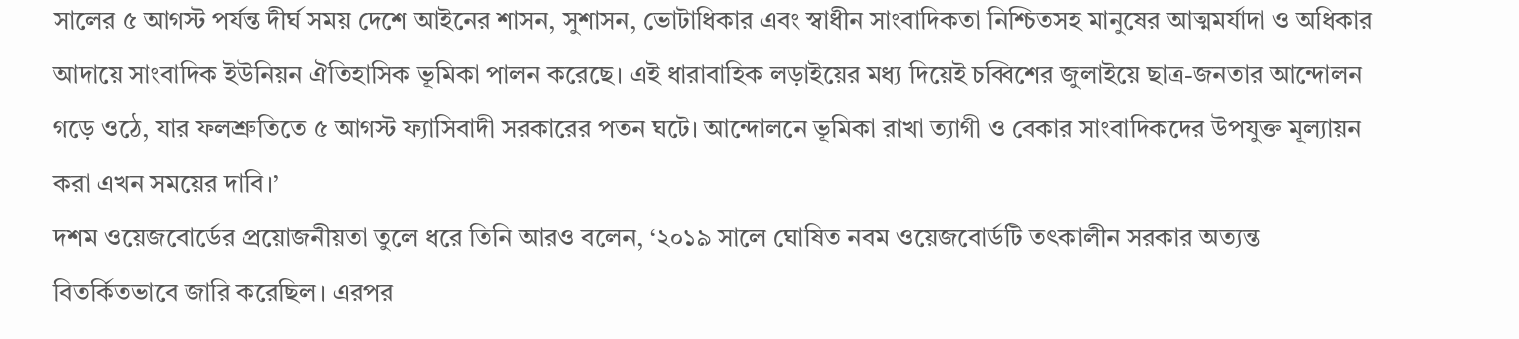সালের ৫ আগস্ট পর্যন্ত দীর্ঘ সময় দেশে আইনের শাসন, সুশাসন, ভোটাধিকার এবং স্বাধীন সাংবাদিকতা নিশ্চিতসহ মানুষের আত্মমর্যাদা ও অধিকার আদায়ে সাংবাদিক ইউনিয়ন ঐতিহাসিক ভূমিকা পালন করেছে। এই ধারাবাহিক লড়াইয়ের মধ্য দিয়েই চব্বিশের জুলাইয়ে ছাত্র-জনতার আন্দোলন গড়ে ওঠে, যার ফলশ্রুতিতে ৫ আগস্ট ফ্যাসিবাদী সরকারের পতন ঘটে। আন্দোলনে ভূমিকা রাখা ত্যাগী ও বেকার সাংবাদিকদের উপযুক্ত মূল্যায়ন করা এখন সময়ের দাবি।’
দশম ওয়েজবোর্ডের প্রয়োজনীয়তা তুলে ধরে তিনি আরও বলেন, ‘২০১৯ সালে ঘোষিত নবম ওয়েজবোর্ডটি তৎকালীন সরকার অত্যন্ত বিতর্কিতভাবে জারি করেছিল। এরপর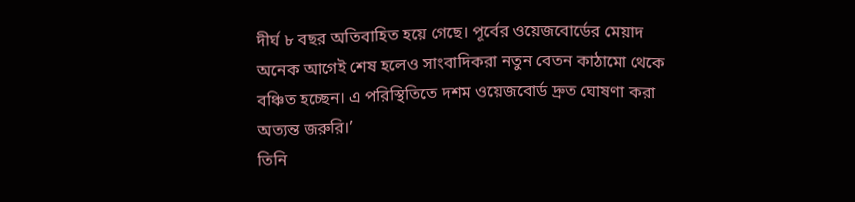দীর্ঘ ৮ বছর অতিবাহিত হয়ে গেছে। পূর্বের ওয়েজবোর্ডের মেয়াদ অনেক আগেই শেষ হলেও সাংবাদিকরা নতুন বেতন কাঠামো থেকে বঞ্চিত হচ্ছেন। এ পরিস্থিতিতে দশম ওয়েজবোর্ড দ্রুত ঘোষণা করা অত্যন্ত জরুরি।’
তিনি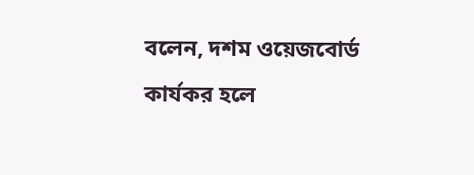বলেন, দশম ওয়েজবোর্ড কার্যকর হলে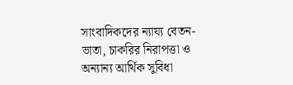সাংবাদিকদের ন্যায্য বেতন-ভাতা, চাকরির নিরাপত্তা ও অন্যান্য আর্থিক সুবিধা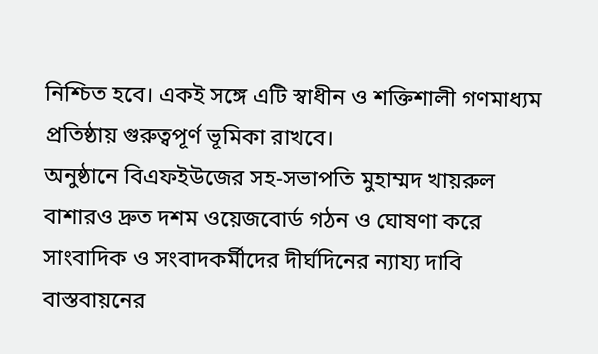নিশ্চিত হবে। একই সঙ্গে এটি স্বাধীন ও শক্তিশালী গণমাধ্যম প্রতিষ্ঠায় গুরুত্বপূর্ণ ভূমিকা রাখবে।
অনুষ্ঠানে বিএফইউজের সহ-সভাপতি মুহাম্মদ খায়রুল বাশারও দ্রুত দশম ওয়েজবোর্ড গঠন ও ঘোষণা করে সাংবাদিক ও সংবাদকর্মীদের দীর্ঘদিনের ন্যায্য দাবি বাস্তবায়নের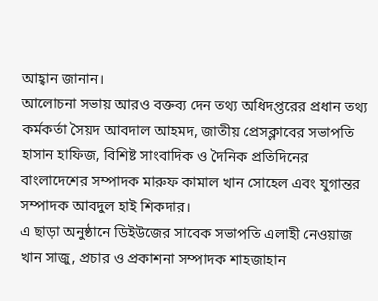আহ্বান জানান।
আলোচনা সভায় আরও বক্তব্য দেন তথ্য অধিদপ্তরের প্রধান তথ্য কর্মকর্তা সৈয়দ আবদাল আহমদ, জাতীয় প্রেসক্লাবের সভাপতি হাসান হাফিজ, বিশিষ্ট সাংবাদিক ও দৈনিক প্রতিদিনের বাংলাদেশের সম্পাদক মারুফ কামাল খান সোহেল এবং যুগান্তর সম্পাদক আবদুল হাই শিকদার।
এ ছাড়া অনুষ্ঠানে ডিইউজের সাবেক সভাপতি এলাহী নেওয়াজ খান সাজু, প্রচার ও প্রকাশনা সম্পাদক শাহজাহান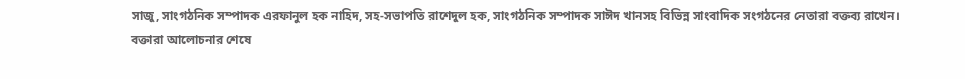সাজু, সাংগঠনিক সম্পাদক এরফানুল হক নাহিদ, সহ-সভাপতি রাশেদুল হক, সাংগঠনিক সম্পাদক সাঈদ খানসহ বিভিন্ন সাংবাদিক সংগঠনের নেতারা বক্তব্য রাখেন।
বক্তারা আলোচনার শেষে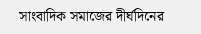সাংবাদিক সমাজের দীর্ঘদিনের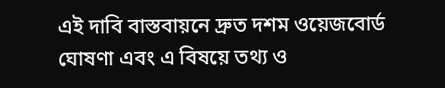এই দাবি বাস্তবায়নে দ্রুত দশম ওয়েজবোর্ড ঘোষণা এবং এ বিষয়ে তথ্য ও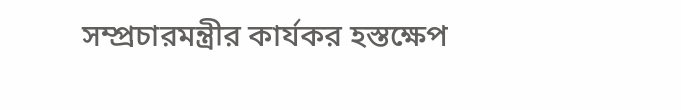সম্প্রচারমন্ত্রীর কার্যকর হস্তক্ষেপ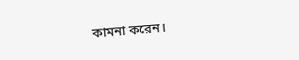কামনা করেন।